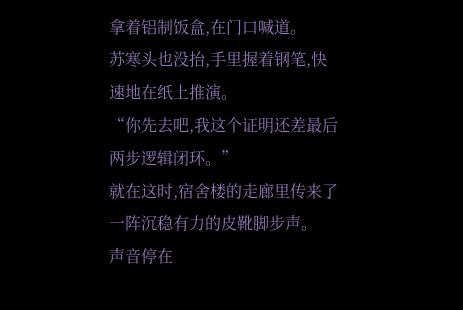拿着铝制饭盒,在门口喊道。
苏寒头也没抬,手里握着钢笔,快速地在纸上推演。
“你先去吧,我这个证明还差最后两步逻辑闭环。”
就在这时,宿舍楼的走廊里传来了一阵沉稳有力的皮靴脚步声。
声音停在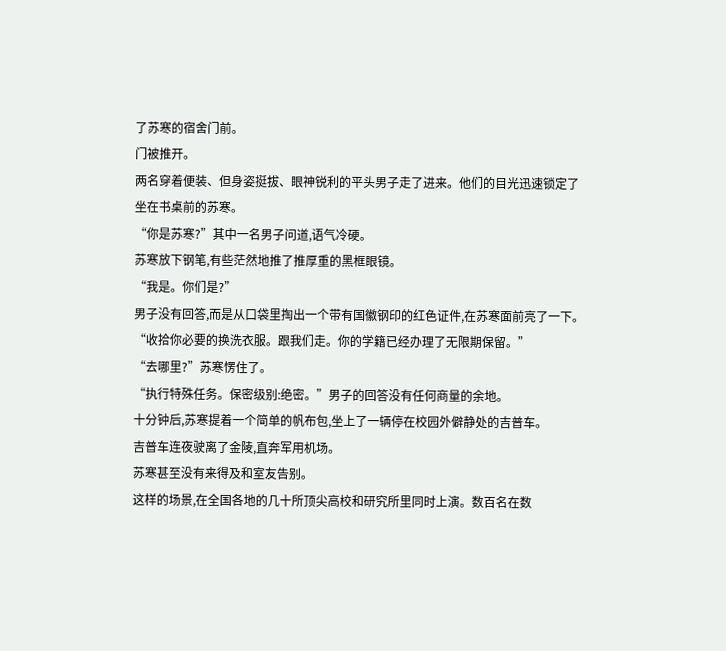了苏寒的宿舍门前。
门被推开。
两名穿着便装、但身姿挺拔、眼神锐利的平头男子走了进来。他们的目光迅速锁定了坐在书桌前的苏寒。
“你是苏寒?”其中一名男子问道,语气冷硬。
苏寒放下钢笔,有些茫然地推了推厚重的黑框眼镜。
“我是。你们是?”
男子没有回答,而是从口袋里掏出一个带有国徽钢印的红色证件,在苏寒面前亮了一下。
“收拾你必要的换洗衣服。跟我们走。你的学籍已经办理了无限期保留。”
“去哪里?”苏寒愣住了。
“执行特殊任务。保密级别:绝密。”男子的回答没有任何商量的余地。
十分钟后,苏寒提着一个简单的帆布包,坐上了一辆停在校园外僻静处的吉普车。
吉普车连夜驶离了金陵,直奔军用机场。
苏寒甚至没有来得及和室友告别。
这样的场景,在全国各地的几十所顶尖高校和研究所里同时上演。数百名在数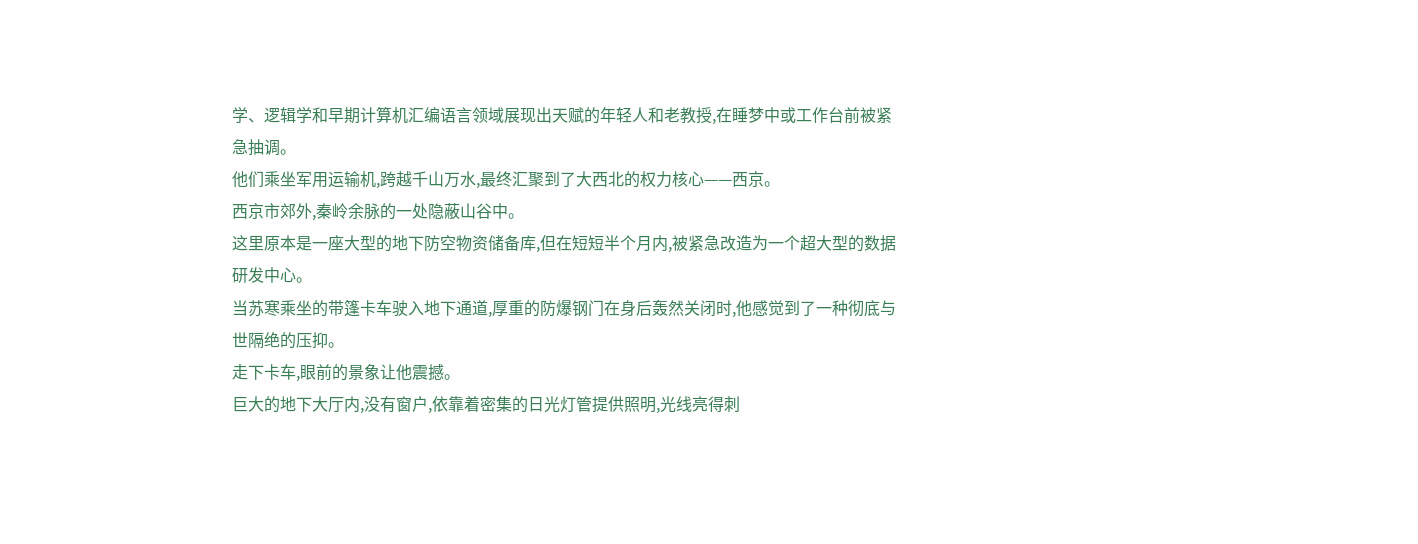学、逻辑学和早期计算机汇编语言领域展现出天赋的年轻人和老教授,在睡梦中或工作台前被紧急抽调。
他们乘坐军用运输机,跨越千山万水,最终汇聚到了大西北的权力核心——西京。
西京市郊外,秦岭余脉的一处隐蔽山谷中。
这里原本是一座大型的地下防空物资储备库,但在短短半个月内,被紧急改造为一个超大型的数据研发中心。
当苏寒乘坐的带篷卡车驶入地下通道,厚重的防爆钢门在身后轰然关闭时,他感觉到了一种彻底与世隔绝的压抑。
走下卡车,眼前的景象让他震撼。
巨大的地下大厅内,没有窗户,依靠着密集的日光灯管提供照明,光线亮得刺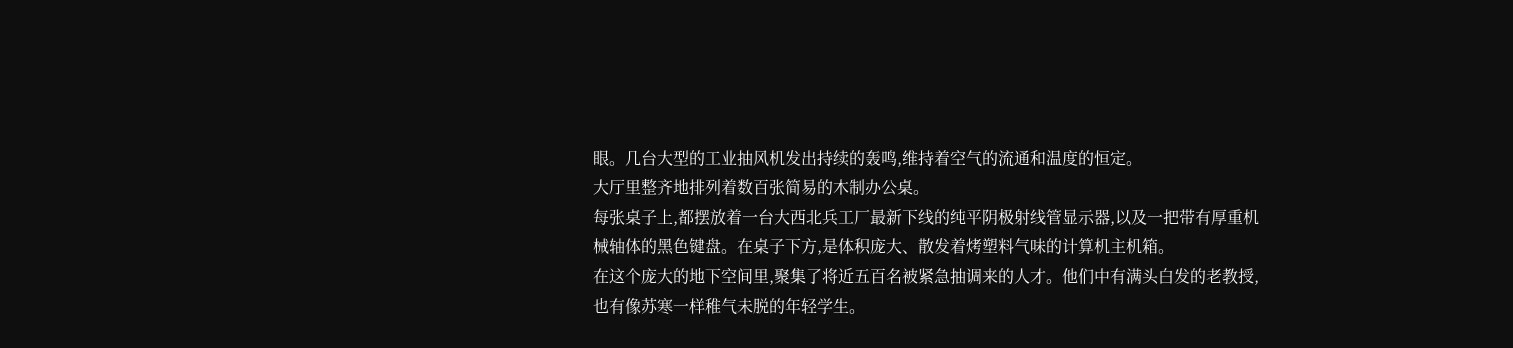眼。几台大型的工业抽风机发出持续的轰鸣,维持着空气的流通和温度的恒定。
大厅里整齐地排列着数百张简易的木制办公桌。
每张桌子上,都摆放着一台大西北兵工厂最新下线的纯平阴极射线管显示器,以及一把带有厚重机械轴体的黑色键盘。在桌子下方,是体积庞大、散发着烤塑料气味的计算机主机箱。
在这个庞大的地下空间里,聚集了将近五百名被紧急抽调来的人才。他们中有满头白发的老教授,也有像苏寒一样稚气未脱的年轻学生。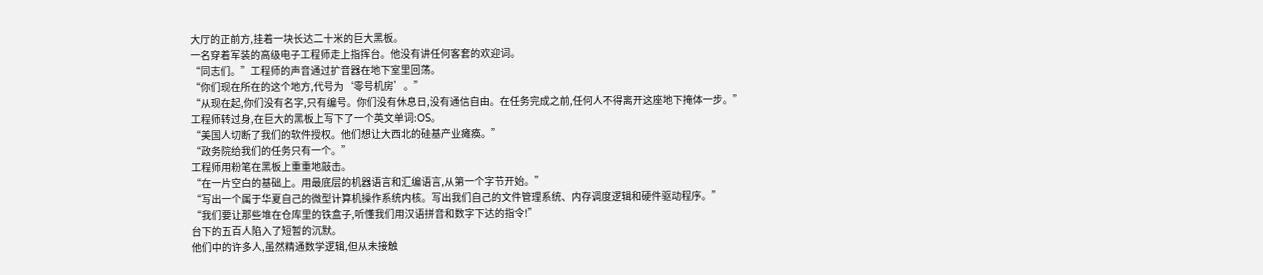大厅的正前方,挂着一块长达二十米的巨大黑板。
一名穿着军装的高级电子工程师走上指挥台。他没有讲任何客套的欢迎词。
“同志们。”工程师的声音通过扩音器在地下室里回荡。
“你们现在所在的这个地方,代号为‘零号机房’。”
“从现在起,你们没有名字,只有编号。你们没有休息日,没有通信自由。在任务完成之前,任何人不得离开这座地下掩体一步。”
工程师转过身,在巨大的黑板上写下了一个英文单词:OS。
“美国人切断了我们的软件授权。他们想让大西北的硅基产业瘫痪。”
“政务院给我们的任务只有一个。”
工程师用粉笔在黑板上重重地敲击。
“在一片空白的基础上。用最底层的机器语言和汇编语言,从第一个字节开始。”
“写出一个属于华夏自己的微型计算机操作系统内核。写出我们自己的文件管理系统、内存调度逻辑和硬件驱动程序。”
“我们要让那些堆在仓库里的铁盒子,听懂我们用汉语拼音和数字下达的指令!”
台下的五百人陷入了短暂的沉默。
他们中的许多人,虽然精通数学逻辑,但从未接触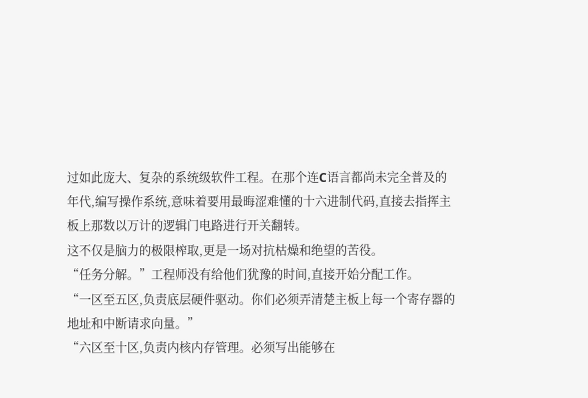过如此庞大、复杂的系统级软件工程。在那个连C语言都尚未完全普及的年代,编写操作系统,意味着要用最晦涩难懂的十六进制代码,直接去指挥主板上那数以万计的逻辑门电路进行开关翻转。
这不仅是脑力的极限榨取,更是一场对抗枯燥和绝望的苦役。
“任务分解。”工程师没有给他们犹豫的时间,直接开始分配工作。
“一区至五区,负责底层硬件驱动。你们必须弄清楚主板上每一个寄存器的地址和中断请求向量。”
“六区至十区,负责内核内存管理。必须写出能够在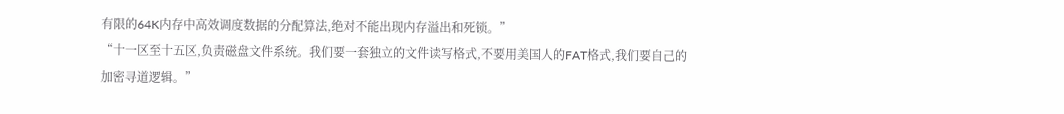有限的64K内存中高效调度数据的分配算法,绝对不能出现内存溢出和死锁。”
“十一区至十五区,负责磁盘文件系统。我们要一套独立的文件读写格式,不要用美国人的FAT格式,我们要自己的加密寻道逻辑。”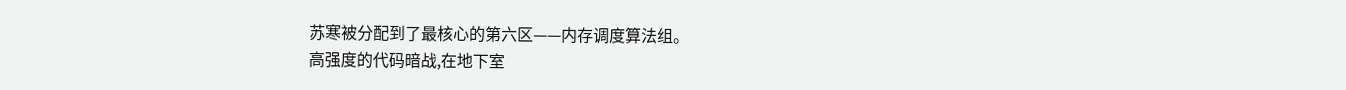苏寒被分配到了最核心的第六区——内存调度算法组。
高强度的代码暗战,在地下室